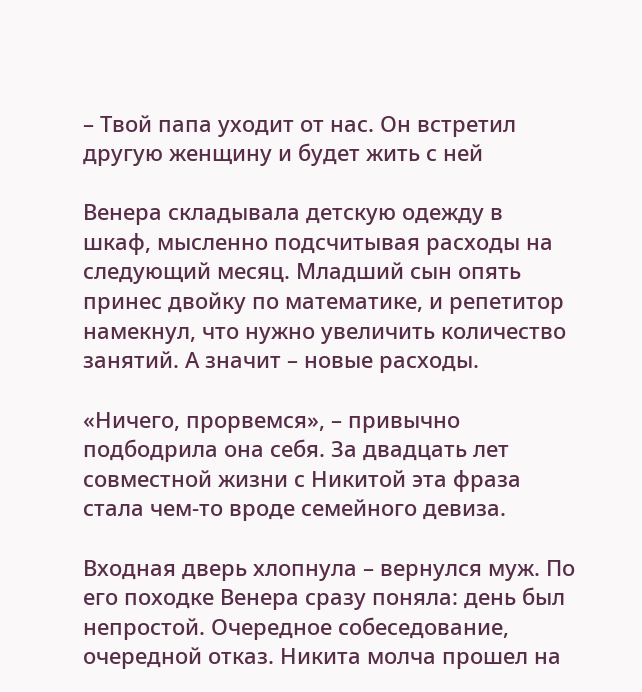– Твой папа уходит от нас. Он встретил другую женщину и будет жить с ней

Венера складывала детскую одежду в шкаф, мысленно подсчитывая расходы на следующий месяц. Младший сын опять принес двойку по математике, и репетитор намекнул, что нужно увеличить количество занятий. А значит – новые расходы.

«Ничего, прорвемся», – привычно подбодрила она себя. За двадцать лет совместной жизни с Никитой эта фраза стала чем-то вроде семейного девиза.

Входная дверь хлопнула – вернулся муж. По его походке Венера сразу поняла: день был непростой. Очередное собеседование, очередной отказ. Никита молча прошел на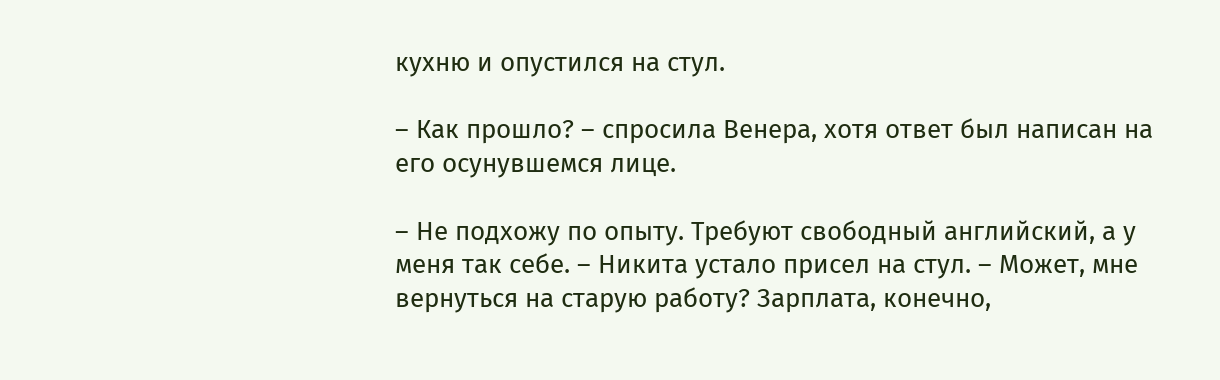кухню и опустился на стул.

– Как прошло? – спросила Венера, хотя ответ был написан на его осунувшемся лице.

– Не подхожу по опыту. Требуют свободный английский, а у меня так себе. – Никита устало присел на стул. – Может, мне вернуться на старую работу? Зарплата, конечно,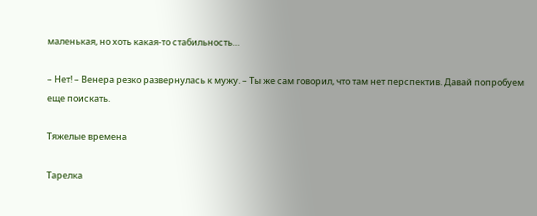маленькая, но хоть какая-то стабильность…

– Нет! – Венера резко развернулась к мужу. – Ты же сам говорил, что там нет перспектив. Давай попробуем еще поискать.

Тяжелые времена

Тарелка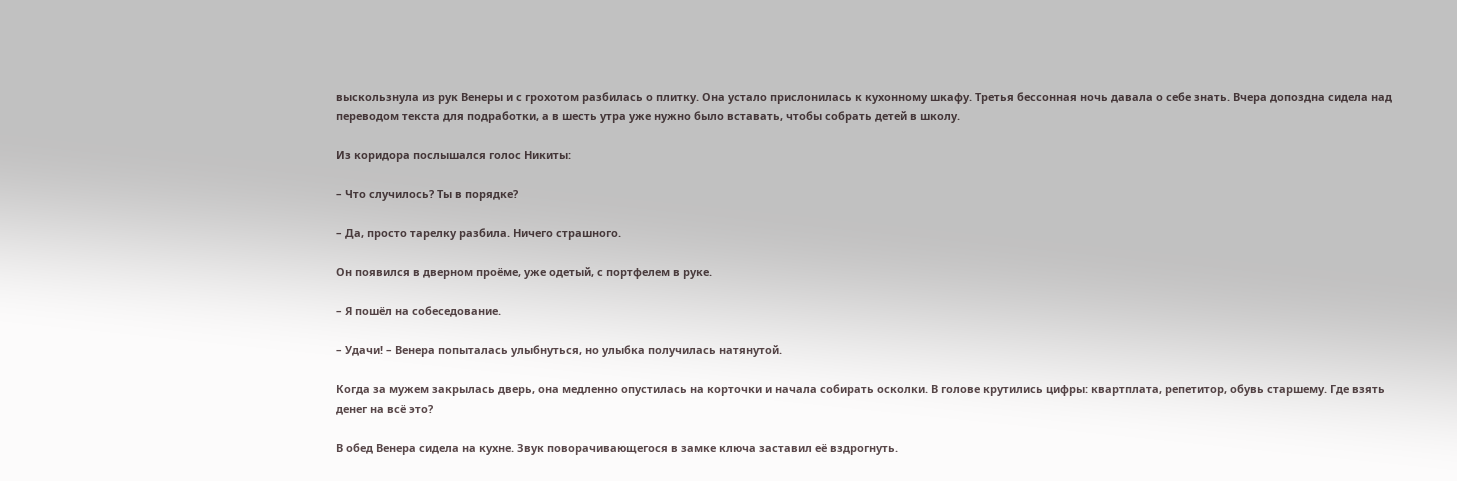выскользнула из рук Венеры и с грохотом разбилась о плитку. Она устало прислонилась к кухонному шкафу. Третья бессонная ночь давала о себе знать. Вчера допоздна сидела над переводом текста для подработки, а в шесть утра уже нужно было вставать, чтобы собрать детей в школу.

Из коридора послышался голос Никиты:

– Что случилось? Ты в порядке?

– Да, просто тарелку разбила. Ничего страшного.

Он появился в дверном проёме, уже одетый, с портфелем в руке.

– Я пошёл на собеседование.

– Удачи! – Венера попыталась улыбнуться, но улыбка получилась натянутой.

Когда за мужем закрылась дверь, она медленно опустилась на корточки и начала собирать осколки. В голове крутились цифры: квартплата, репетитор, обувь старшему. Где взять денег на всё это?

В обед Венера сидела на кухне. Звук поворачивающегося в замке ключа заставил её вздрогнуть.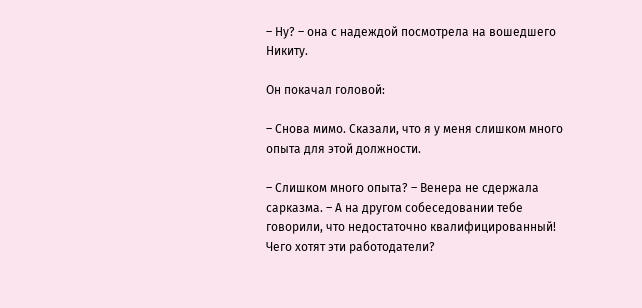– Ну? – она с надеждой посмотрела на вошедшего Никиту.

Он покачал головой:

– Снова мимо. Сказали, что я у меня слишком много опыта для этой должности.

– Слишком много опыта? – Венера не сдержала сарказма. – А на другом собеседовании тебе говорили, что недостаточно квалифицированный! Чего хотят эти работодатели?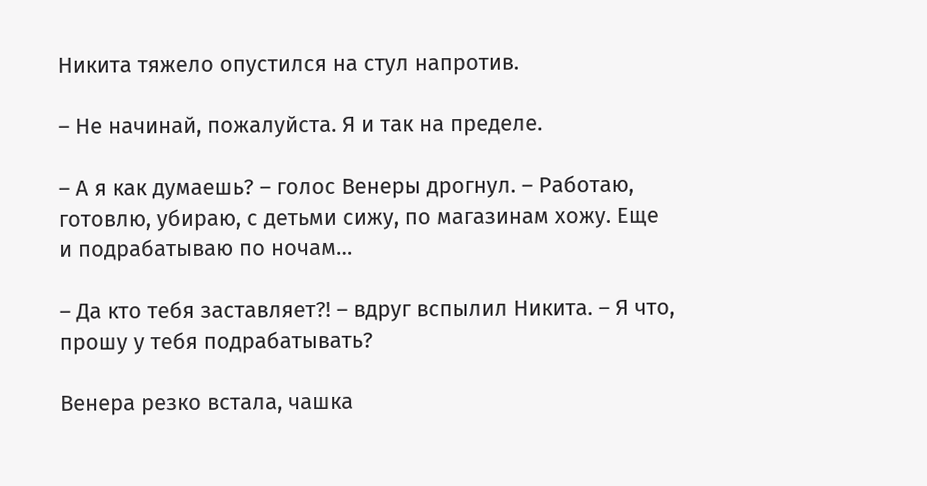Никита тяжело опустился на стул напротив.

– Не начинай, пожалуйста. Я и так на пределе.

– А я как думаешь? – голос Венеры дрогнул. – Работаю, готовлю, убираю, с детьми сижу, по магазинам хожу. Еще и подрабатываю по ночам…

– Да кто тебя заставляет?! – вдруг вспылил Никита. – Я что, прошу у тебя подрабатывать?

Венера резко встала, чашка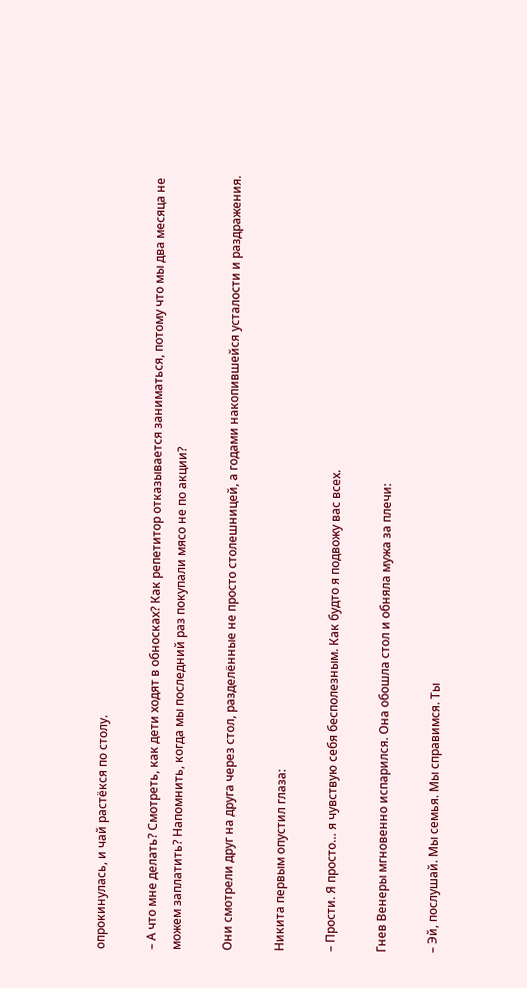опрокинулась, и чай растёкся по столу.

– А что мне делать? Смотреть, как дети ходят в обносках? Как репетитор отказывается заниматься, потому что мы два месяца не можем заплатить? Напомнить, когда мы последний раз покупали мясо не по акции?

Они смотрели друг на друга через стол, разделённые не просто столешницей, а годами накопившейся усталости и раздражения.

Никита первым опустил глаза:

– Прости. Я просто… я чувствую себя бесполезным. Как будто я подвожу вас всех.

Гнев Венеры мгновенно испарился. Она обошла стол и обняла мужа за плечи:

– Эй, послушай. Мы семья. Мы справимся. Ты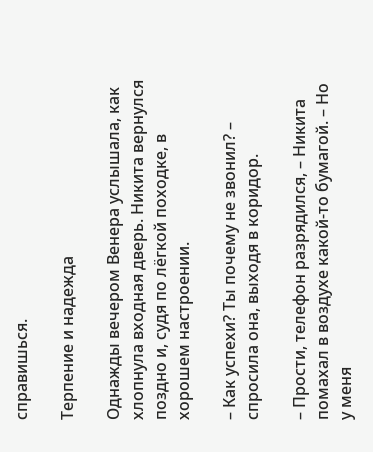справишься.

Терпение и надежда

Однажды вечером Венера услышала, как хлопнула входная дверь. Никита вернулся поздно и, судя по лёгкой походке, в хорошем настроении.

– Как успехи? Ты почему не звонил? – спросила она, выходя в коридор.

– Прости, телефон разрядился, – Никита помахал в воздухе какой-то бумагой. – Но у меня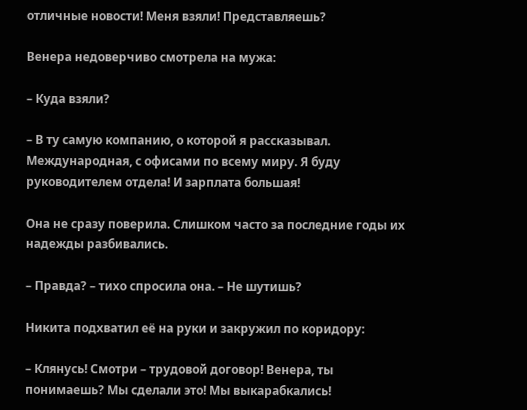отличные новости! Меня взяли! Представляешь?

Венера недоверчиво смотрела на мужа:

– Куда взяли?

– В ту самую компанию, о которой я рассказывал. Международная, с офисами по всему миру. Я буду руководителем отдела! И зарплата большая!

Она не сразу поверила. Слишком часто за последние годы их надежды разбивались.

– Правда? – тихо спросила она. – Не шутишь?

Никита подхватил её на руки и закружил по коридору:

– Клянусь! Смотри – трудовой договор! Венера, ты понимаешь? Мы сделали это! Мы выкарабкались!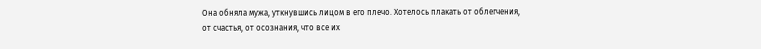Она обняла мужа, уткнувшись лицом в его плечо. Хотелось плакать от облегчения, от счастья, от осознания, что все их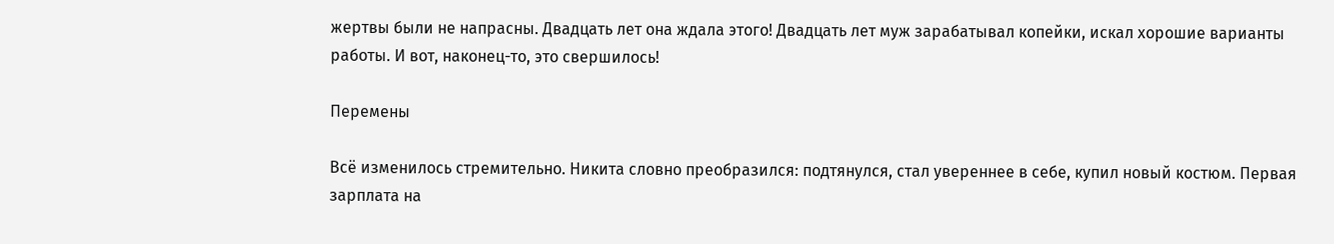жертвы были не напрасны. Двадцать лет она ждала этого! Двадцать лет муж зарабатывал копейки, искал хорошие варианты работы. И вот, наконец-то, это свершилось!

Перемены

Всё изменилось стремительно. Никита словно преобразился: подтянулся, стал увереннее в себе, купил новый костюм. Первая зарплата на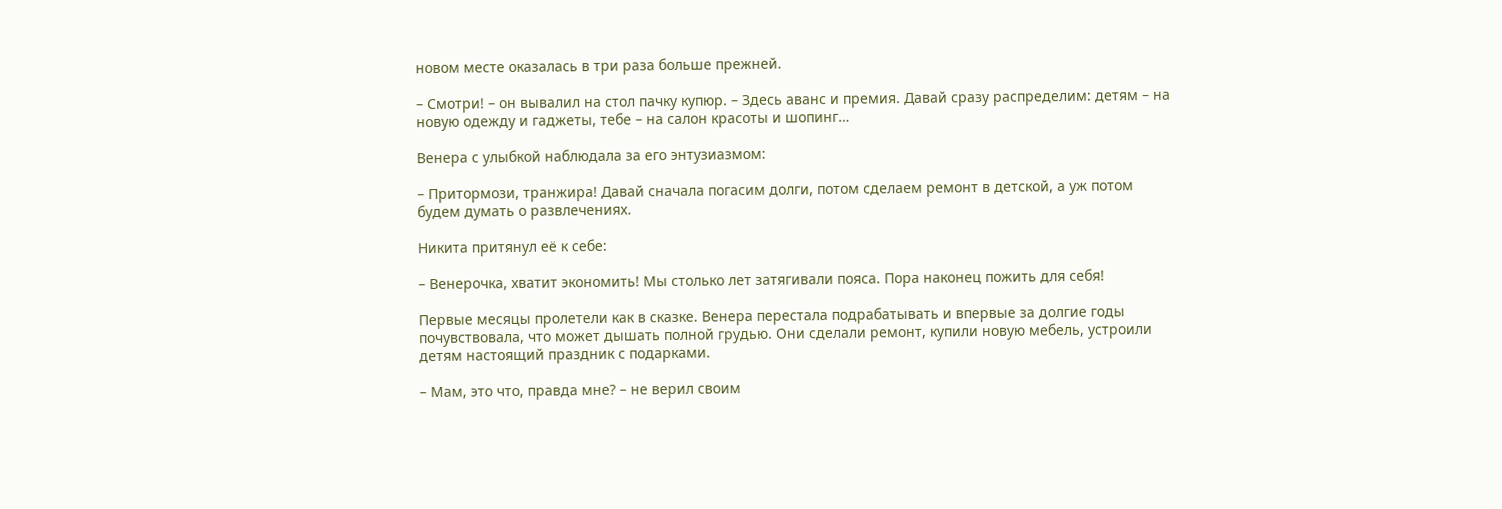новом месте оказалась в три раза больше прежней.

– Смотри! – он вывалил на стол пачку купюр. – Здесь аванс и премия. Давай сразу распределим: детям – на новую одежду и гаджеты, тебе – на салон красоты и шопинг…

Венера с улыбкой наблюдала за его энтузиазмом:

– Притормози, транжира! Давай сначала погасим долги, потом сделаем ремонт в детской, а уж потом будем думать о развлечениях.

Никита притянул её к себе:

– Венерочка, хватит экономить! Мы столько лет затягивали пояса. Пора наконец пожить для себя!

Первые месяцы пролетели как в сказке. Венера перестала подрабатывать и впервые за долгие годы почувствовала, что может дышать полной грудью. Они сделали ремонт, купили новую мебель, устроили детям настоящий праздник с подарками.

– Мам, это что, правда мне? – не верил своим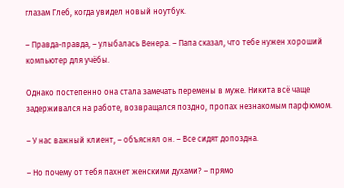глазам Глеб, когда увидел новый ноутбук.

– Правда-правда, – улыбалась Венера. – Папа сказал, что тебе нужен хороший компьютер для учёбы.

Однако постепенно она стала замечать перемены в муже. Никита всё чаще задерживался на работе, возвращался поздно, пропах незнакомым парфюмом.

– У нас важный клиент, – объяснял он. – Все сидят допоздна.

– Но почему от тебя пахнет женскими духами? – прямо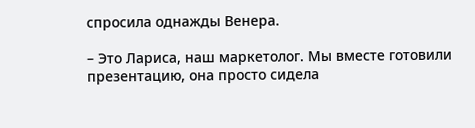спросила однажды Венера.

– Это Лариса, наш маркетолог. Мы вместе готовили презентацию, она просто сидела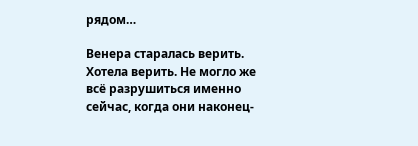рядом…

Венера старалась верить. Хотела верить. Не могло же всё разрушиться именно сейчас, когда они наконец-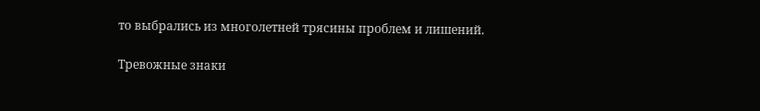то выбрались из многолетней трясины проблем и лишений.

Тревожные знаки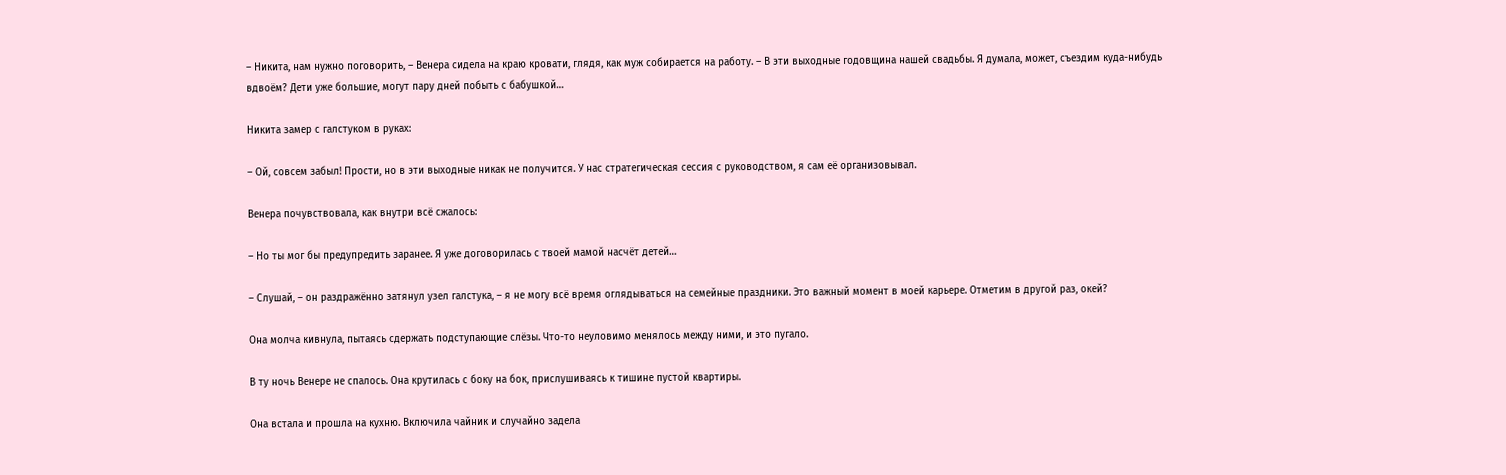– Никита, нам нужно поговорить, – Венера сидела на краю кровати, глядя, как муж собирается на работу. – В эти выходные годовщина нашей свадьбы. Я думала, может, съездим куда-нибудь вдвоём? Дети уже большие, могут пару дней побыть с бабушкой…

Никита замер с галстуком в руках:

– Ой, совсем забыл! Прости, но в эти выходные никак не получится. У нас стратегическая сессия с руководством, я сам её организовывал.

Венера почувствовала, как внутри всё сжалось:

– Но ты мог бы предупредить заранее. Я уже договорилась с твоей мамой насчёт детей…

– Слушай, – он раздражённо затянул узел галстука, – я не могу всё время оглядываться на семейные праздники. Это важный момент в моей карьере. Отметим в другой раз, окей?

Она молча кивнула, пытаясь сдержать подступающие слёзы. Что-то неуловимо менялось между ними, и это пугало.

В ту ночь Венере не спалось. Она крутилась с боку на бок, прислушиваясь к тишине пустой квартиры.

Она встала и прошла на кухню. Включила чайник и случайно задела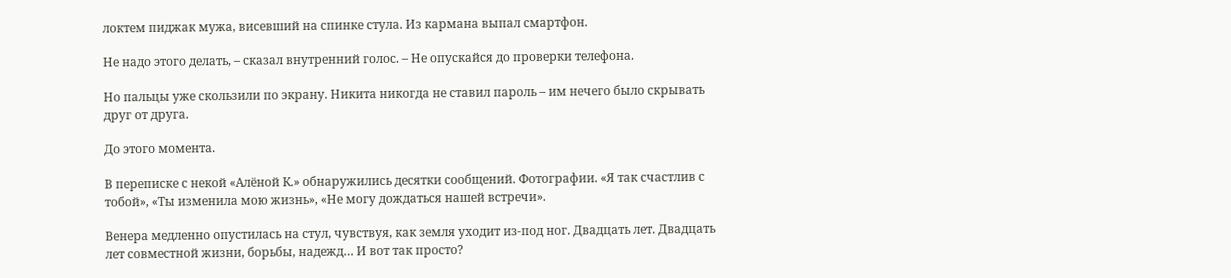локтем пиджак мужа, висевший на спинке стула. Из кармана выпал смартфон.

Не надо этого делать, – сказал внутренний голос. – Не опускайся до проверки телефона.

Но пальцы уже скользили по экрану. Никита никогда не ставил пароль – им нечего было скрывать друг от друга.

До этого момента.

В переписке с некой «Алёной К.» обнаружились десятки сообщений. Фотографии. «Я так счастлив с тобой», «Ты изменила мою жизнь», «Не могу дождаться нашей встречи».

Венера медленно опустилась на стул, чувствуя, как земля уходит из-под ног. Двадцать лет. Двадцать лет совместной жизни, борьбы, надежд… И вот так просто?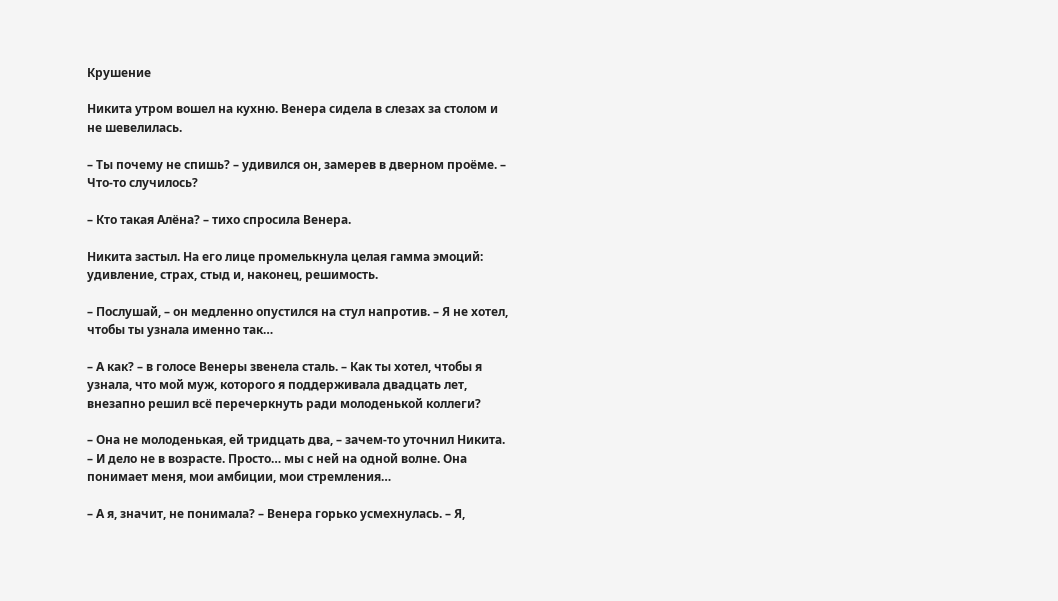Крушение

Никита утром вошел на кухню. Венера сидела в слезах за столом и не шевелилась.

– Ты почему не спишь? – удивился он, замерев в дверном проёме. – Что-то случилось?

– Кто такая Алёна? – тихо спросила Венера.

Никита застыл. На его лице промелькнула целая гамма эмоций: удивление, страх, стыд и, наконец, решимость.

– Послушай, – он медленно опустился на стул напротив. – Я не хотел, чтобы ты узнала именно так…

– А как? – в голосе Венеры звенела сталь. – Как ты хотел, чтобы я узнала, что мой муж, которого я поддерживала двадцать лет, внезапно решил всё перечеркнуть ради молоденькой коллеги?

– Она не молоденькая, ей тридцать два, – зачем-то уточнил Никита. – И дело не в возрасте. Просто… мы с ней на одной волне. Она понимает меня, мои амбиции, мои стремления…

– А я, значит, не понимала? – Венера горько усмехнулась. – Я,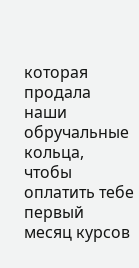которая продала наши обручальные кольца, чтобы оплатить тебе первый месяц курсов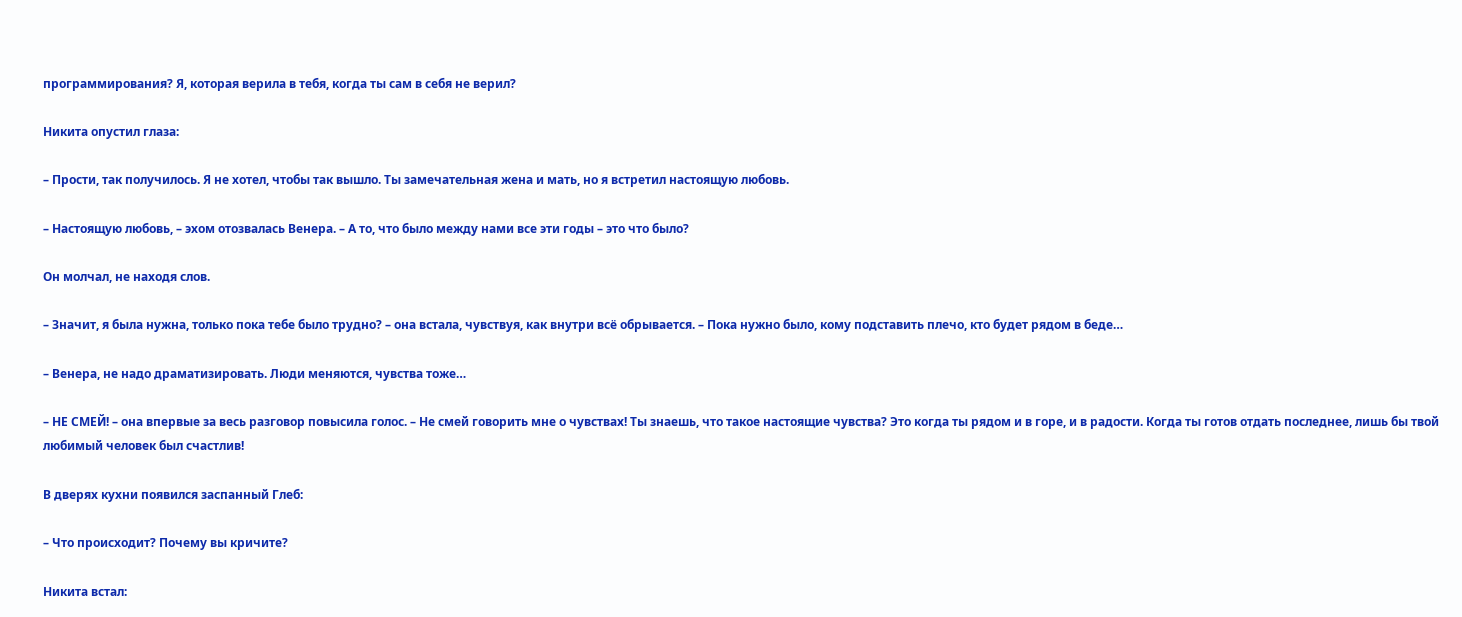программирования? Я, которая верила в тебя, когда ты сам в себя не верил?

Никита опустил глаза:

– Прости, так получилось. Я не хотел, чтобы так вышло. Ты замечательная жена и мать, но я встретил настоящую любовь.

– Настоящую любовь, – эхом отозвалась Венера. – А то, что было между нами все эти годы – это что было?

Он молчал, не находя слов.

– Значит, я была нужна, только пока тебе было трудно? – она встала, чувствуя, как внутри всё обрывается. – Пока нужно было, кому подставить плечо, кто будет рядом в беде…

– Венера, не надо драматизировать. Люди меняются, чувства тоже…

– НЕ СМЕЙ! – она впервые за весь разговор повысила голос. – Не смей говорить мне о чувствах! Ты знаешь, что такое настоящие чувства? Это когда ты рядом и в горе, и в радости. Когда ты готов отдать последнее, лишь бы твой любимый человек был счастлив!

В дверях кухни появился заспанный Глеб:

– Что происходит? Почему вы кричите?

Никита встал: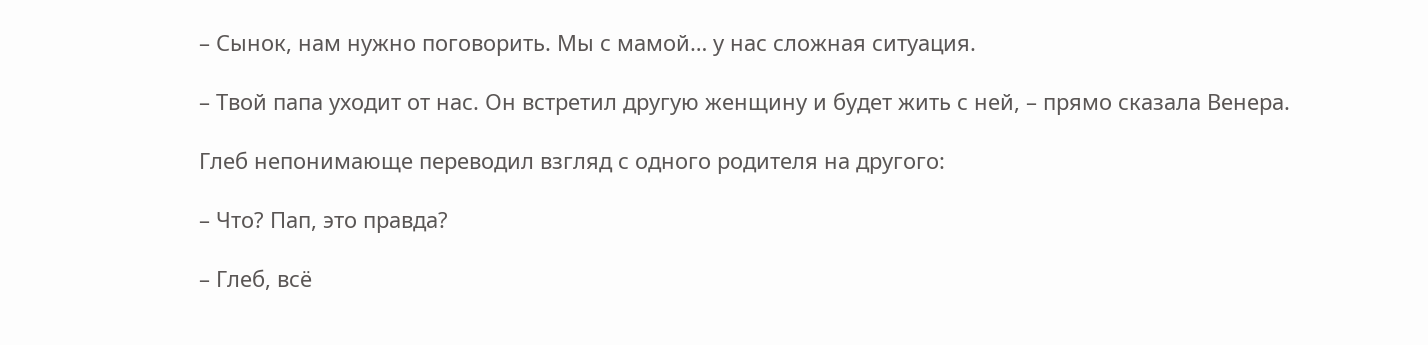– Сынок, нам нужно поговорить. Мы с мамой… у нас сложная ситуация.

– Твой папа уходит от нас. Он встретил другую женщину и будет жить с ней, – прямо сказала Венера.

Глеб непонимающе переводил взгляд с одного родителя на другого:

– Что? Пап, это правда?

– Глеб, всё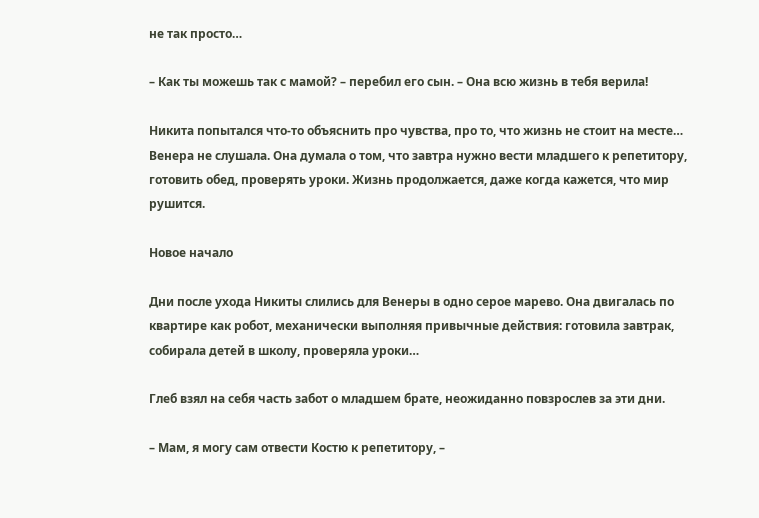не так просто…

– Как ты можешь так с мамой? – перебил его сын. – Она всю жизнь в тебя верила!

Никита попытался что-то объяснить про чувства, про то, что жизнь не стоит на месте… Венера не слушала. Она думала о том, что завтра нужно вести младшего к репетитору, готовить обед, проверять уроки. Жизнь продолжается, даже когда кажется, что мир рушится.

Новое начало

Дни после ухода Никиты слились для Венеры в одно серое марево. Она двигалась по квартире как робот, механически выполняя привычные действия: готовила завтрак, собирала детей в школу, проверяла уроки…

Глеб взял на себя часть забот о младшем брате, неожиданно повзрослев за эти дни.

– Мам, я могу сам отвести Костю к репетитору, –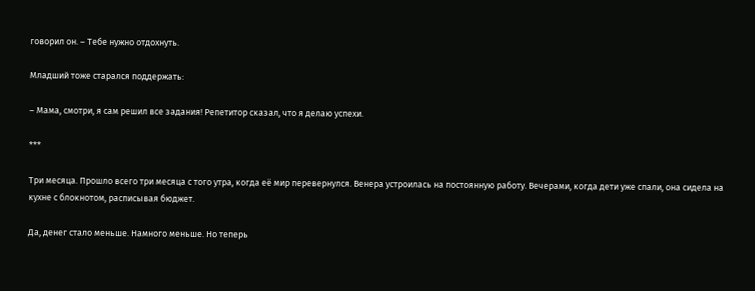говорил он. – Тебе нужно отдохнуть.

Младший тоже старался поддержать:

– Мама, смотри, я сам решил все задания! Репетитор сказал, что я делаю успехи.

***

Три месяца. Прошло всего три месяца с того утра, когда её мир перевернулся. Венера устроилась на постоянную работу. Вечерами, когда дети уже спали, она сидела на кухне с блокнотом, расписывая бюджет.

Да, денег стало меньше. Намного меньше. Но теперь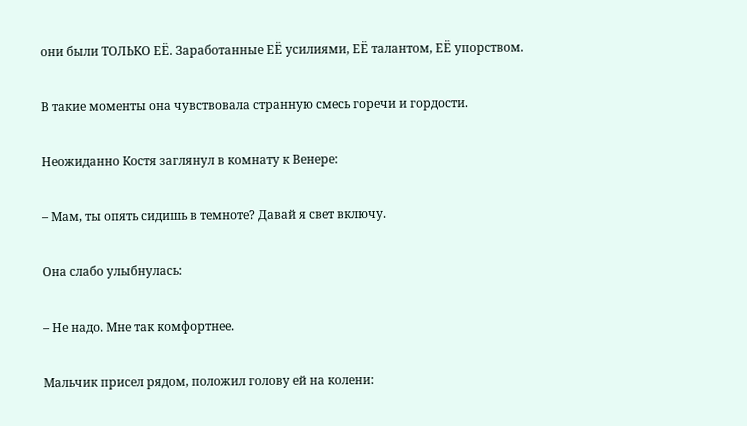они были ТОЛЬКО ЕЁ. Заработанные ЕЁ усилиями, ЕЁ талантом, ЕЁ упорством.

В такие моменты она чувствовала странную смесь горечи и гордости.

Неожиданно Костя заглянул в комнату к Венере:

– Мам, ты опять сидишь в темноте? Давай я свет включу.

Она слабо улыбнулась:

– Не надо. Мне так комфортнее.

Мальчик присел рядом, положил голову ей на колени: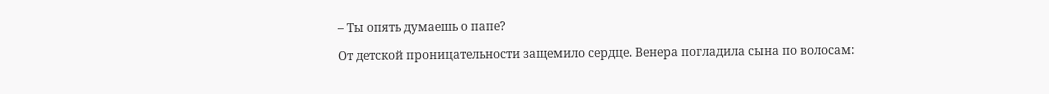– Ты опять думаешь о папе?

От детской проницательности защемило сердце. Венера погладила сына по волосам: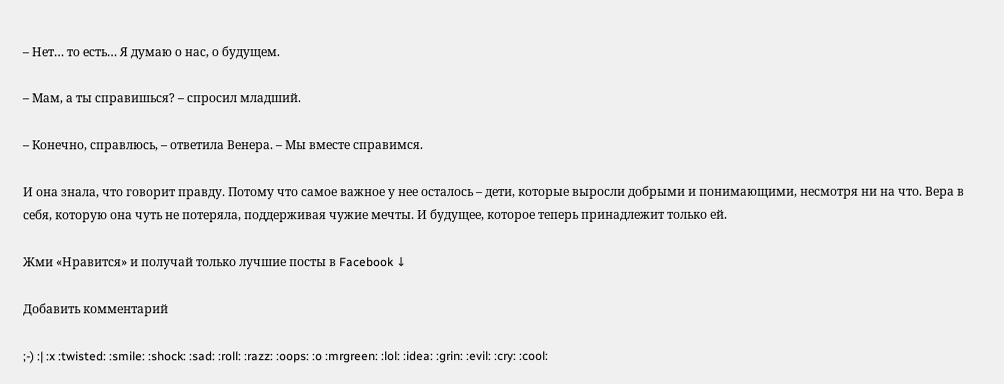– Нет… то есть… Я думаю о нас, о будущем.

– Мам, а ты справишься? – спросил младший.

– Конечно, справлюсь, – ответила Венера. – Мы вместе справимся.

И она знала, что говорит правду. Потому что самое важное у нее осталось – дети, которые выросли добрыми и понимающими, несмотря ни на что. Вера в себя, которую она чуть не потеряла, поддерживая чужие мечты. И будущее, которое теперь принадлежит только ей.

Жми «Нравится» и получай только лучшие посты в Facebook ↓

Добавить комментарий

;-) :| :x :twisted: :smile: :shock: :sad: :roll: :razz: :oops: :o :mrgreen: :lol: :idea: :grin: :evil: :cry: :cool: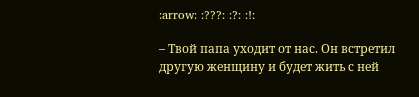:arrow: :???: :?: :!:

– Твой папа уходит от нас. Он встретил другую женщину и будет жить с ней